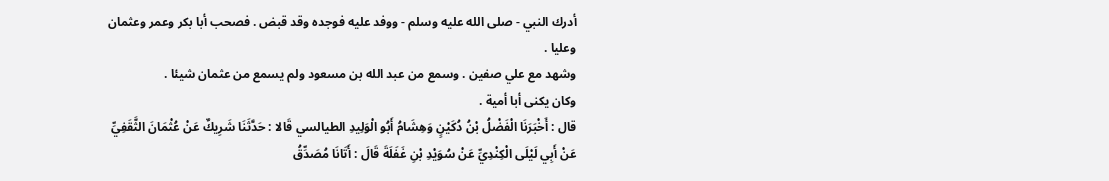أدرك النبي - صلى الله عليه وسلم - ووفد عليه فوجده وقد قبض . فصحب أبا بكر وعمر وعثمان وعليا .
وشهد مع علي صفين . وسمع من عبد الله بن مسعود ولم يسمع من عثمان شيئا .
وكان يكنى أبا أمية .
قال : أَخْبَرَنَا الْفَضْلُ بْنُ دُكَيْنٍ وَهِشَامُ أَبُو الْوَلِيدِ الطيالسي قَالا : حَدَّثَنَا شَرِيكٌ عَنْ عُثْمَانَ الثَّقَفِيِّ عَنْ أَبِي لَيْلَى الْكِنْدِيِّ عَنْ سُوَيْدِ بْنِ غَفَلَةَ قَالَ : أَتَانَا مُصَدِّقُ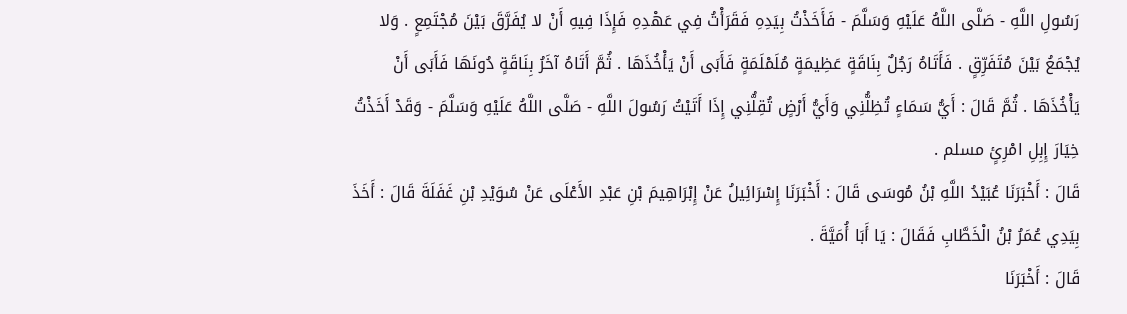رَسُولِ اللَّهِ - صَلَّى اللَّهُ عَلَيْهِ وَسَلَّمَ - فَأَخَذْتُ بِيَدِهِ فَقَرَأْتُ فِي عَهْدِهِ فَإِذَا فِيهِ أَنْ لا يُفَرَّقَ بَيْنَ مُجْتَمِعٍ . وَلا يُجْمَعُ بَيْنَ مُتَفَرِّقٍ . فَأَتَاهُ رَجُلٌ بِنَاقَةٍ عَظِيمَةٍ مُلَمْلَمَةٍ فَأَبَى أَنْ يَأْخُذَهَا . ثُمَّ أَتَاهُ آخَرُ بِنَاقَةٍ دُونَهَا فَأَبَى أَنْ يَأْخُذَهَا . ثُمَّ قَالَ : أَيُّ سَمَاءٍ تُظِلُّنِي وَأَيُّ أَرْضٍ تُقِلُّنِي إِذَا أَتَيْتُ رَسُولَ اللَّهِ - صَلَّى اللَّهُ عَلَيْهِ وَسَلَّمَ - وَقَدْ أَخَذْتُ خِيَارَ إِبِلِ امْرِئٍ مسلم .
قَالَ : أَخْبَرَنَا عُبَيْدُ اللَّهِ بْنُ مُوسَى قَالَ : أَخْبَرَنَا إِسْرَائِيلُ عَنْ إِبْرَاهِيمَ بْنِ عَبْدِ الأَعْلَى عَنْ سُوَيْدِ بْنِ غَفَلَةَ قَالَ : أَخَذَ بِيَدِي عُمَرُ بْنُ الْخَطَّابِ فَقَالَ : يَا أَبَا أُمَيَّةَ .
قَالَ : أَخْبَرَنَا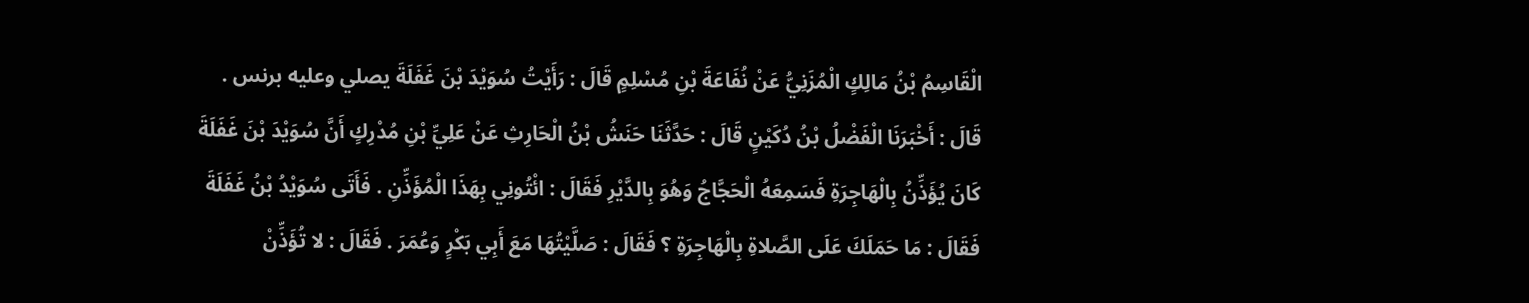الْقَاسِمُ بْنُ مَالِكٍ الْمُزَنِيُّ عَنْ نُفَاعَةَ بْنِ مُسْلِمٍ قَالَ : رَأَيْتُ سُوَيْدَ بْنَ غَفَلَةَ يصلي وعليه برنس .
قَالَ : أَخْبَرَنَا الْفَضْلُ بْنُ دُكَيْنٍ قَالَ : حَدَّثَنَا حَنَشُ بْنُ الْحَارِثِ عَنْ عَلِيِّ بْنِ مُدْرِكٍ أَنَّ سُوَيْدَ بْنَ غَفَلَةَ كَانَ يُؤَذِّنُ بِالْهَاجِرَةِ فَسَمِعَهُ الْحَجَّاجُ وَهُوَ بِالدَّيْرِ فَقَالَ : ائْتُونِي بِهَذَا الْمُؤَذِّنِ . فَأَتَى سُوَيْدُ بْنُ غَفَلَةَ فَقَالَ : مَا حَمَلَكَ عَلَى الصَّلاةِ بِالْهَاجِرَةِ ؟ فَقَالَ : صَلَّيْتُهَا مَعَ أَبِي بَكْرٍ وَعُمَرَ . فَقَالَ : لا تُؤَذِّنْ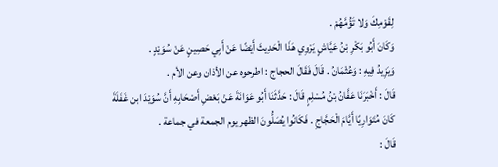لِقَوْمِكَ وَلا تَؤُمَّهُمْ .
وَكَانَ أَبُو بَكْرِ بْنُ عَيَّاشٍ يَرْوِي هَذَا الْحَدِيثَ أَيْضًا عَنْ أَبِي حَصِينٍ عَنْ سُوَيْدٍ .
وَيَزِيدُ فِيهِ : وَعُثْمَانُ . قَالَ فَقَالَ الحجاج : اطرحوه عن الأذان وعن الأم .
قَالَ : أَخْبَرَنَا عَفَّانُ بْنُ مُسْلِمٍ قَالَ : حَدَّثَنَا أَبُو عَوَانَةَ عَنْ بَعْضِ أَصْحَابِهِ أَنَّ سُوَيْدَ ابن غَفَلَةَ كَانَ مُتَوَارِيًا أَيَّامَ الْحَجَّاجِ . فَكَانُوا يُصَلُّونَ الظهر يوم الجمعة في جماعة .
قَالَ :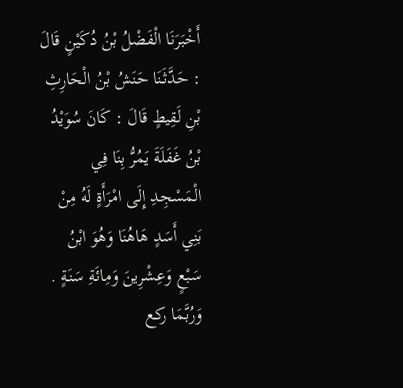أَخْبَرَنَا الْفَضْلُ بْنُ دُكَيْنٍ قَالَ : حَدَّثَنَا حَنَشُ بْنُ الْحَارِثِ بْنِ لَقِيطٍ قَالَ : كَانَ سُوَيْدُ بْنُ غَفَلَةَ يَمُرُّ بِنَا فِي الْمَسْجِدِ إِلَى امْرَأَةٍ لَهُ مِنْ بَنِي أَسَدٍ هَاهُنَا وَهُوَ ابْنُ سَبْعٍ وَعِشْرِينَ وَمِائَةِ سَنَةٍ . وَرُبَّمَا ركع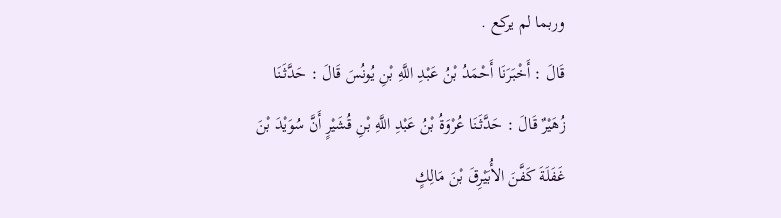وربما لم يركع .
قَالَ : أَخْبَرَنَا أَحْمَدُ بْنُ عَبْدِ اللَّهِ بْنِ يُونُسَ قَالَ : حَدَّثَنَا زُهَيْرٌ قَالَ : حَدَّثَنَا عُرْوَةُ بْنُ عَبْدِ اللَّهِ بْنِ قُشَيْرٍ أَنَّ سُوَيْدَ بْنَ غَفَلَةَ كَفَّنَ الأُبَيْرِقَ بْنَ مَالِكٍ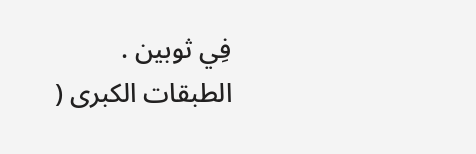فِي ثوبين .
الطبقات الكبرى (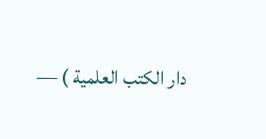دار الكتب العلمية ) —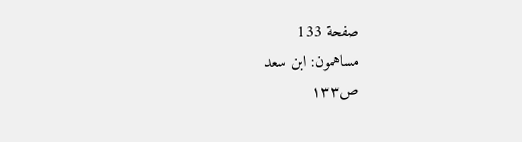صفحة 133
مساهمون: ابن سعد
ص١٣٣